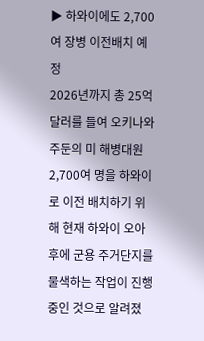▶ 하와이에도 2,700여 장병 이전배치 예정
2026년까지 총 25억 달러를 들여 오키나와 주둔의 미 해병대원 2,700여 명을 하와이로 이전 배치하기 위해 현재 하와이 오아후에 군용 주거단지를 물색하는 작업이 진행 중인 것으로 알려졌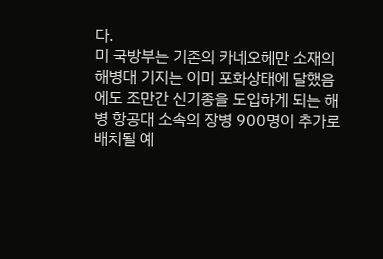다.
미 국방부는 기존의 카네오헤만 소재의 해병대 기지는 이미 포화상태에 달했음에도 조만간 신기종을 도입하게 되는 해병 항공대 소속의 장병 900명이 추가로 배치될 예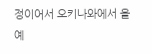정이어서 오키나와에서 올 예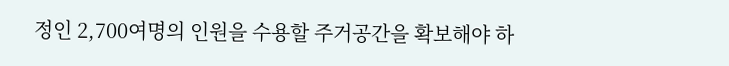정인 2,700여명의 인원을 수용할 주거공간을 확보해야 하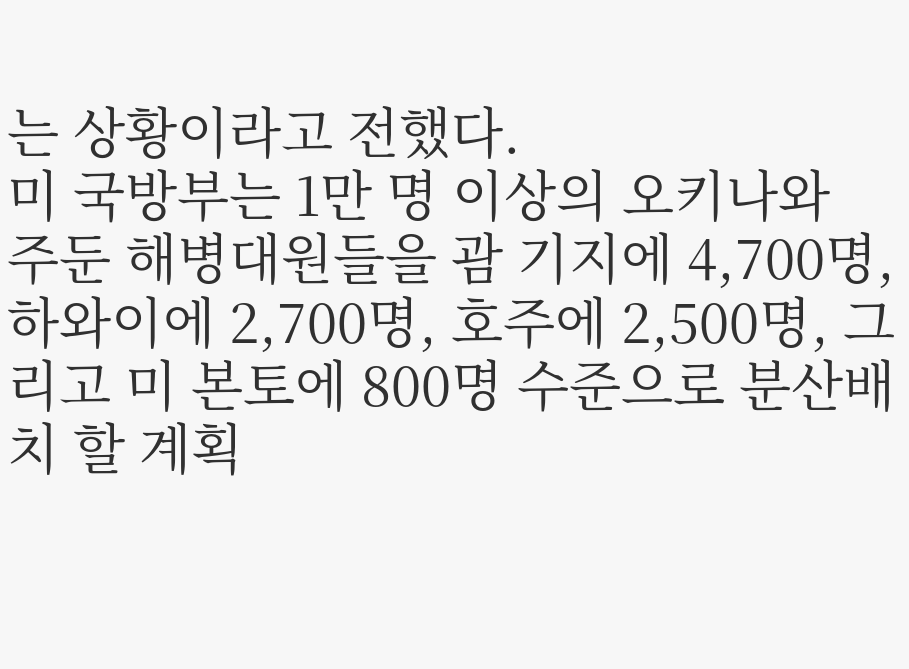는 상황이라고 전했다.
미 국방부는 1만 명 이상의 오키나와 주둔 해병대원들을 괌 기지에 4,700명, 하와이에 2,700명, 호주에 2,500명, 그리고 미 본토에 800명 수준으로 분산배치 할 계획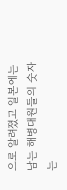으로 알려졌고 일본에는 남는 해병대원들의 숫자는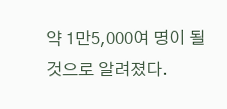약 1만5,000여 명이 될 것으로 알려졌다.